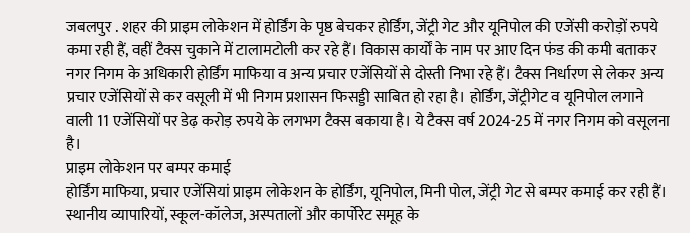जबलपुर . शहर की प्राइम लोकेशन में होर्डिंग के पृष्ठ बेचकर होर्डिंग, जेंट्री गेट और यूनिपोल की एजेंसी करोड़ों रुपये कमा रही हैं, वहीं टैक्स चुकाने में टालामटोली कर रहे हैं। विकास कार्यों के नाम पर आए दिन फंड की कमी बताकर नगर निगम के अधिकारी होर्डिंग माफिया व अन्य प्रचार एजेंसियों से दोस्ती निभा रहे हैं। टैक्स निर्धारण से लेकर अन्य प्रचार एजेंसियों से कर वसूली में भी निगम प्रशासन फिसड्डी साबित हो रहा है। होर्डिंग, जेंट्रीगेट व यूनिपोल लगाने वाली 11 एजेंसियों पर डेढ़ करोड़ रुपये के लगभग टैक्स बकाया है। ये टैक्स वर्ष 2024-25 में नगर निगम को वसूलना है।
प्राइम लोकेशन पर बम्पर कमाई
होर्डिंग माफिया, प्रचार एजेंसियां प्राइम लोकेशन के होर्डिंग, यूनिपोल, मिनी पोल, जेंट्री गेट से बम्पर कमाई कर रही हैं। स्थानीय व्यापारियों, स्कूल-कॉलेज, अस्पतालों और कार्पोरेट समूह के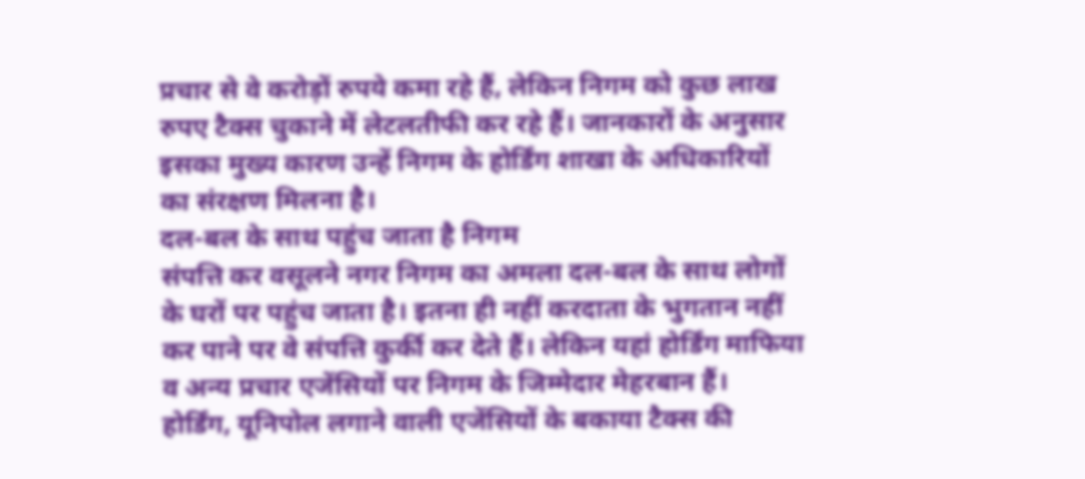प्रचार से वे करोड़ों रुपये कमा रहे हैं, लेकिन निगम को कुछ लाख रुपए टैक्स चुकाने में लेटलतीफी कर रहे हैं। जानकारों के अनुसार इसका मुख्य कारण उन्हें निगम के होर्डिंग शाखा के अधिकारियों का संरक्षण मिलना है।
दल-बल के साथ पहुंच जाता है निगम
संपत्ति कर वसूलने नगर निगम का अमला दल-बल के साथ लोगों के घरों पर पहुंच जाता है। इतना ही नहीं करदाता के भुगतान नहीं कर पाने पर वे संपत्ति कुर्की कर देते हैं। लेकिन यहां होर्डिंग माफिया व अन्य प्रचार एजेंसियों पर निगम के जिम्मेदार मेहरबान हैं।
होर्डिंग, यूनिपोल लगाने वाली एजेंसियों के बकाया टैक्स की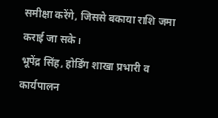समीक्षा करेंगे, जिससे बकाया राशि जमा कराई जा सके।
भूपेंद्र सिंह, होर्डिंग शाखा प्रभारी व कार्यपालन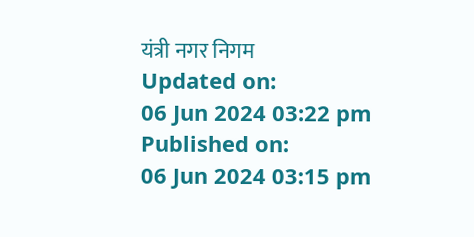यंत्री नगर निगम
Updated on:
06 Jun 2024 03:22 pm
Published on:
06 Jun 2024 03:15 pm